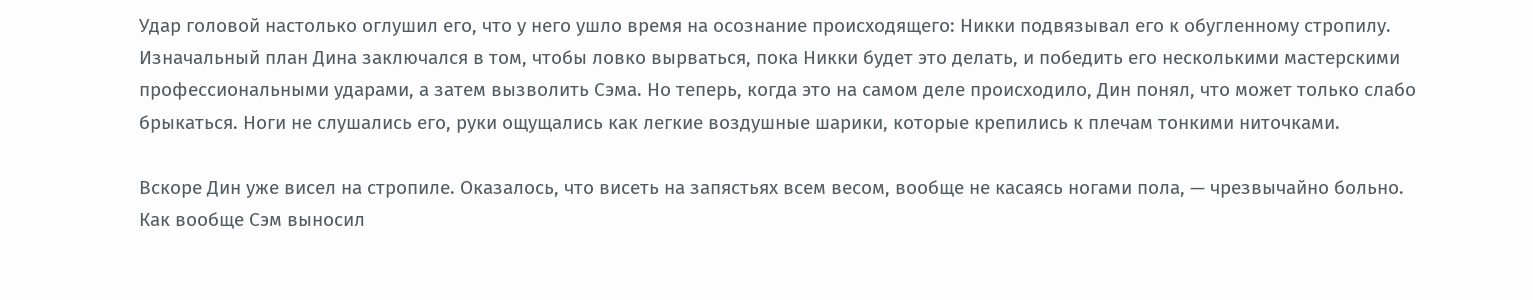Удар головой настолько оглушил его, что у него ушло время на осознание происходящего: Никки подвязывал его к обугленному стропилу. Изначальный план Дина заключался в том, чтобы ловко вырваться, пока Никки будет это делать, и победить его несколькими мастерскими профессиональными ударами, а затем вызволить Сэма. Но теперь, когда это на самом деле происходило, Дин понял, что может только слабо брыкаться. Ноги не слушались его, руки ощущались как легкие воздушные шарики, которые крепились к плечам тонкими ниточками.

Вскоре Дин уже висел на стропиле. Оказалось, что висеть на запястьях всем весом, вообще не касаясь ногами пола, — чрезвычайно больно. Как вообще Сэм выносил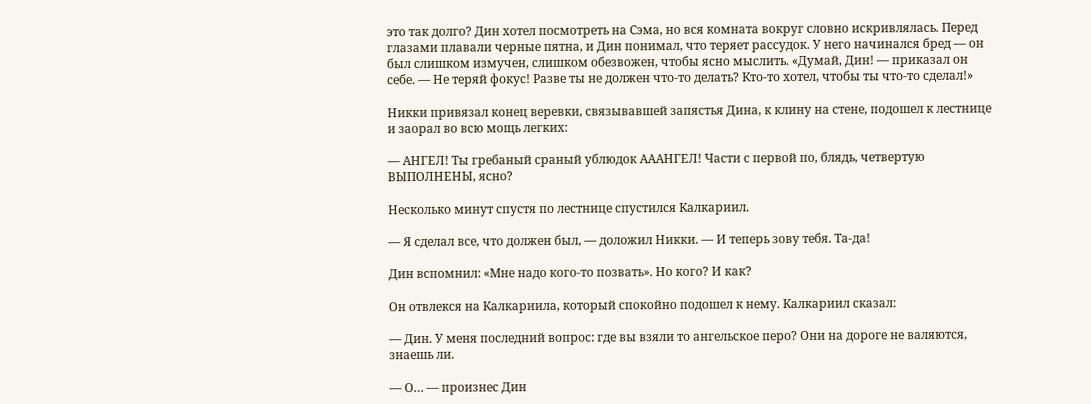это так долго? Дин хотел посмотреть на Сэма, но вся комната вокруг словно искривлялась. Перед глазами плавали черные пятна, и Дин понимал, что теряет рассудок. У него начинался бред — он был слишком измучен, слишком обезвожен, чтобы ясно мыслить. «Думай, Дин! — приказал он себе. — Не теряй фокус! Разве ты не должен что-то делать? Кто-то хотел, чтобы ты что-то сделал!»

Никки привязал конец веревки, связывавшей запястья Дина, к клину на стене, подошел к лестнице и заорал во всю мощь легких:

— АНГЕЛ! Ты гребаный сраный ублюдок АААНГЕЛ! Части с первой по, блядь, четвертую ВЫПОЛНЕНЫ, ясно?

Несколько минут спустя по лестнице спустился Калкариил.

— Я сделал все, что должен был, — доложил Никки. — И теперь зову тебя. Та-да!

Дин вспомнил: «Мне надо кого-то позвать». Но кого? И как?

Он отвлекся на Калкариила, который спокойно подошел к нему. Калкариил сказал:

— Дин. У меня последний вопрос: где вы взяли то ангельское перо? Они на дороге не валяются, знаешь ли.

— О… — произнес Дин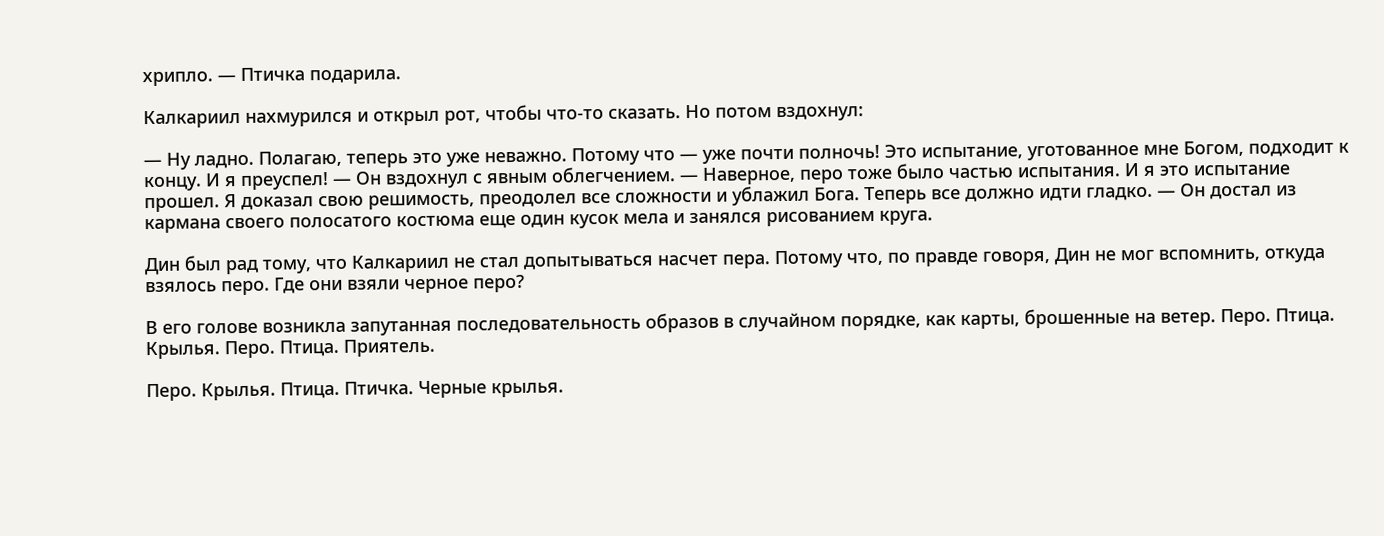хрипло. — Птичка подарила.

Калкариил нахмурился и открыл рот, чтобы что-то сказать. Но потом вздохнул:

— Ну ладно. Полагаю, теперь это уже неважно. Потому что — уже почти полночь! Это испытание, уготованное мне Богом, подходит к концу. И я преуспел! — Он вздохнул с явным облегчением. — Наверное, перо тоже было частью испытания. И я это испытание прошел. Я доказал свою решимость, преодолел все сложности и ублажил Бога. Теперь все должно идти гладко. — Он достал из кармана своего полосатого костюма еще один кусок мела и занялся рисованием круга.

Дин был рад тому, что Калкариил не стал допытываться насчет пера. Потому что, по правде говоря, Дин не мог вспомнить, откуда взялось перо. Где они взяли черное перо?

В его голове возникла запутанная последовательность образов в случайном порядке, как карты, брошенные на ветер. Перо. Птица. Крылья. Перо. Птица. Приятель.

Перо. Крылья. Птица. Птичка. Черные крылья.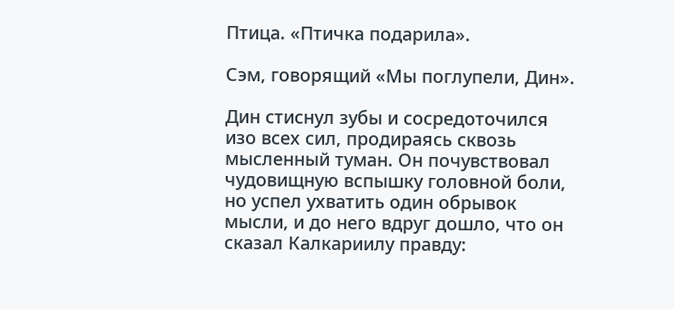Птица. «Птичка подарила».

Сэм, говорящий «Мы поглупели, Дин».

Дин стиснул зубы и сосредоточился изо всех сил, продираясь сквозь мысленный туман. Он почувствовал чудовищную вспышку головной боли, но успел ухватить один обрывок мысли, и до него вдруг дошло, что он сказал Калкариилу правду: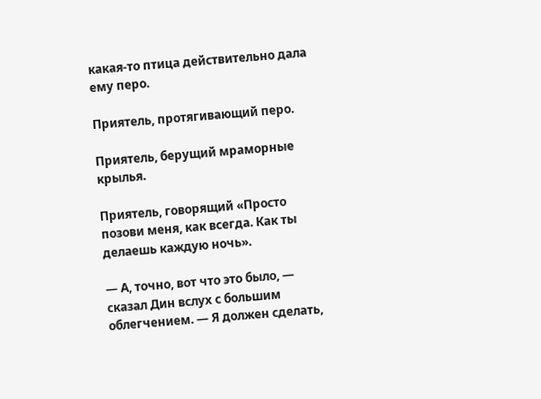какая-то птица действительно дала ему перо.

Приятель, протягивающий перо.

Приятель, берущий мраморные крылья.

Приятель, говорящий «Просто позови меня, как всегда. Как ты делаешь каждую ночь».

— А, точно, вот что это было, — сказал Дин вслух с большим облегчением. — Я должен сделать,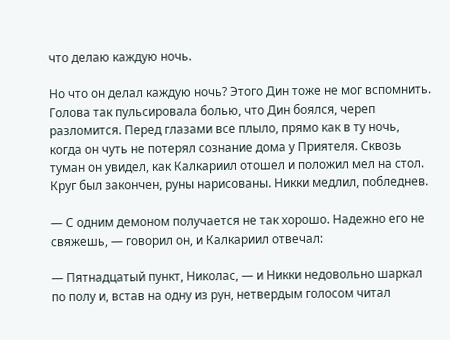что делаю каждую ночь.

Но что он делал каждую ночь? Этого Дин тоже не мог вспомнить. Голова так пульсировала болью, что Дин боялся, череп разломится. Перед глазами все плыло, прямо как в ту ночь, когда он чуть не потерял сознание дома у Приятеля. Сквозь туман он увидел, как Калкариил отошел и положил мел на стол. Круг был закончен, руны нарисованы. Никки медлил, побледнев.

— С одним демоном получается не так хорошо. Надежно его не свяжешь, — говорил он, и Калкариил отвечал:

— Пятнадцатый пункт, Николас, — и Никки недовольно шаркал по полу и, встав на одну из рун, нетвердым голосом читал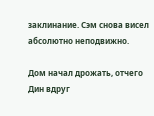заклинание. Сэм снова висел абсолютно неподвижно.

Дом начал дрожать, отчего Дин вдруг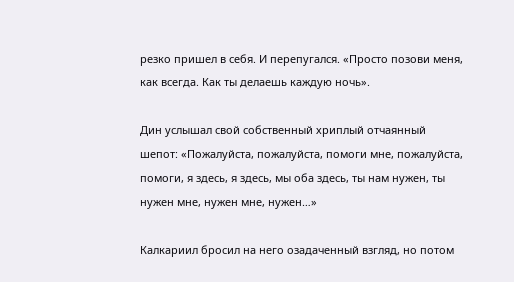резко пришел в себя. И перепугался. «Просто позови меня, как всегда. Как ты делаешь каждую ночь».

Дин услышал свой собственный хриплый отчаянный шепот: «Пожалуйста, пожалуйста, помоги мне, пожалуйста, помоги, я здесь, я здесь, мы оба здесь, ты нам нужен, ты нужен мне, нужен мне, нужен…»

Калкариил бросил на него озадаченный взгляд, но потом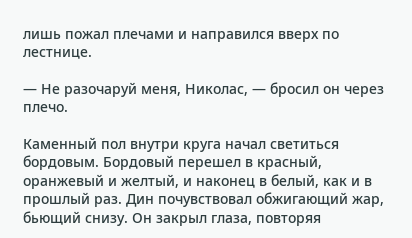лишь пожал плечами и направился вверх по лестнице.

— Не разочаруй меня, Николас, — бросил он через плечо.

Каменный пол внутри круга начал светиться бордовым. Бордовый перешел в красный, оранжевый и желтый, и наконец в белый, как и в прошлый раз. Дин почувствовал обжигающий жар, бьющий снизу. Он закрыл глаза, повторяя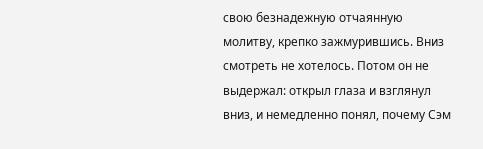свою безнадежную отчаянную молитву, крепко зажмурившись. Вниз смотреть не хотелось. Потом он не выдержал: открыл глаза и взглянул вниз, и немедленно понял, почему Сэм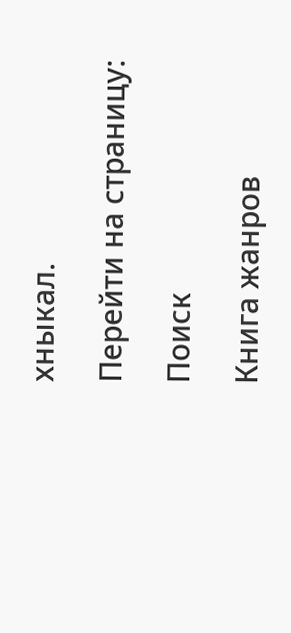хныкал.

Перейти на страницу:

Поиск

Книга жанров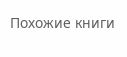Похожие книги